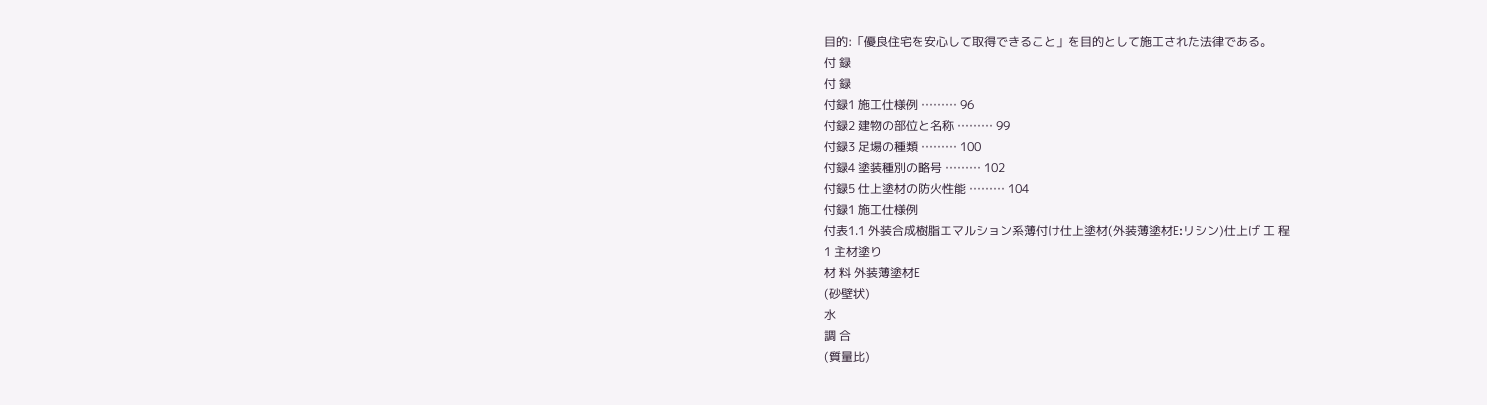目的:「優良住宅を安心して取得できること」を目的として施工された法律である。
付 録
付 録
付録1 施工仕様例 ……… 96
付録2 建物の部位と名称 ……… 99
付録3 足場の種類 ……… 100
付録4 塗装種別の略号 ……… 102
付録5 仕上塗材の防火性能 ……… 104
付録1 施工仕様例
付表1.1 外装合成樹脂エマルション系薄付け仕上塗材(外装薄塗材E:リシン)仕上げ 工 程
1 主材塗り
材 料 外装薄塗材E
(砂壁状)
水
調 合
(質量比)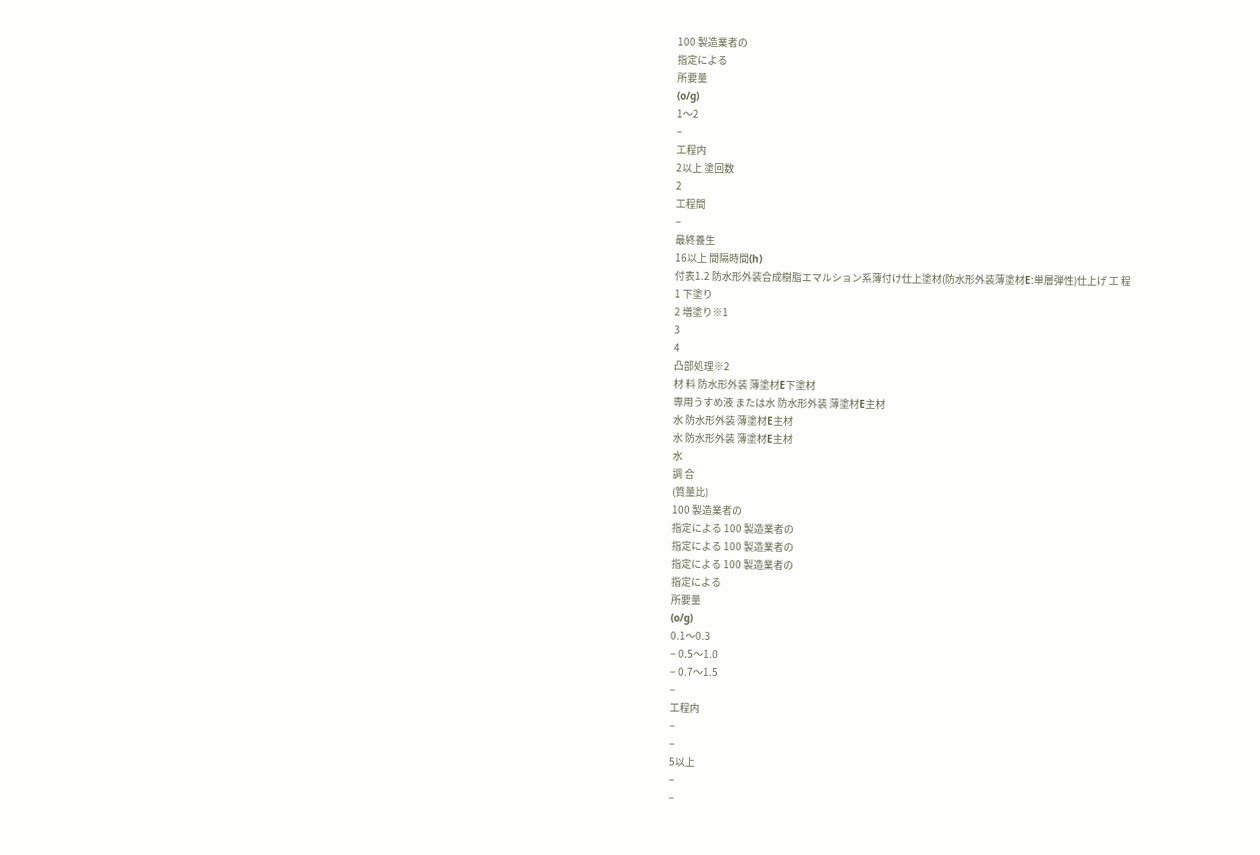100 製造業者の
指定による
所要量
(o/g)
1〜2
−
工程内
2以上 塗回数
2
工程間
−
最終養生
16以上 間隔時間(h)
付表1.2 防水形外装合成樹脂エマルション系薄付け仕上塗材(防水形外装薄塗材E:単層弾性)仕上げ 工 程
1 下塗り
2 増塗り※1
3
4
凸部処理※2
材 料 防水形外装 薄塗材E下塗材
専用うすめ液 または水 防水形外装 薄塗材E主材
水 防水形外装 薄塗材E主材
水 防水形外装 薄塗材E主材
水
調 合
(質量比)
100 製造業者の
指定による 100 製造業者の
指定による 100 製造業者の
指定による 100 製造業者の
指定による
所要量
(o/g)
0.1〜0.3
− 0.5〜1.0
− 0.7〜1.5
−
工程内
−
−
5以上
−
−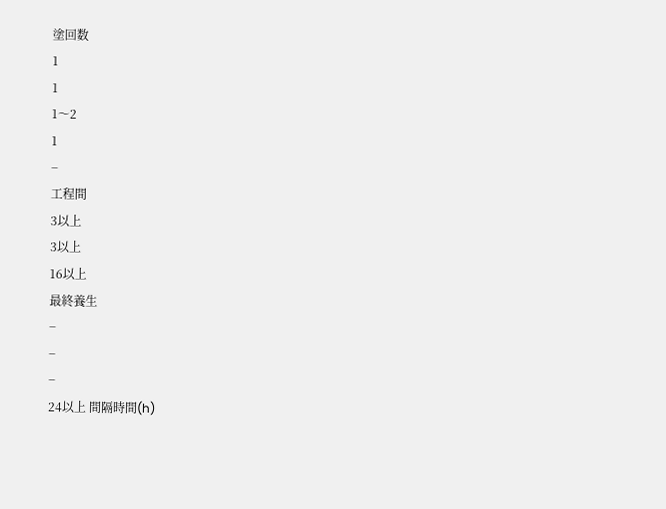塗回数
1
1
1〜2
1
−
工程間
3以上
3以上
16以上
最終養生
−
−
−
24以上 間隔時間(h)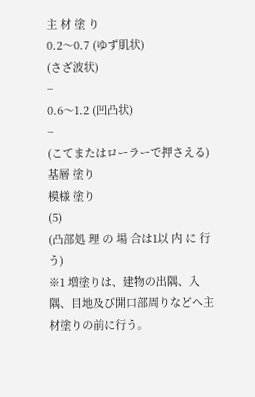主 材 塗 り
0.2〜0.7 (ゆず肌状)
(さざ波状)
−
0.6〜1.2 (凹凸状)
−
(こてまたはローラーで押さえる)
基層 塗り
模様 塗り
(5)
(凸部処 理 の 場 合は1以 内 に 行 う)
※1 増塗りは、建物の出隅、入隅、目地及び開口部周りなどへ主材塗りの前に行う。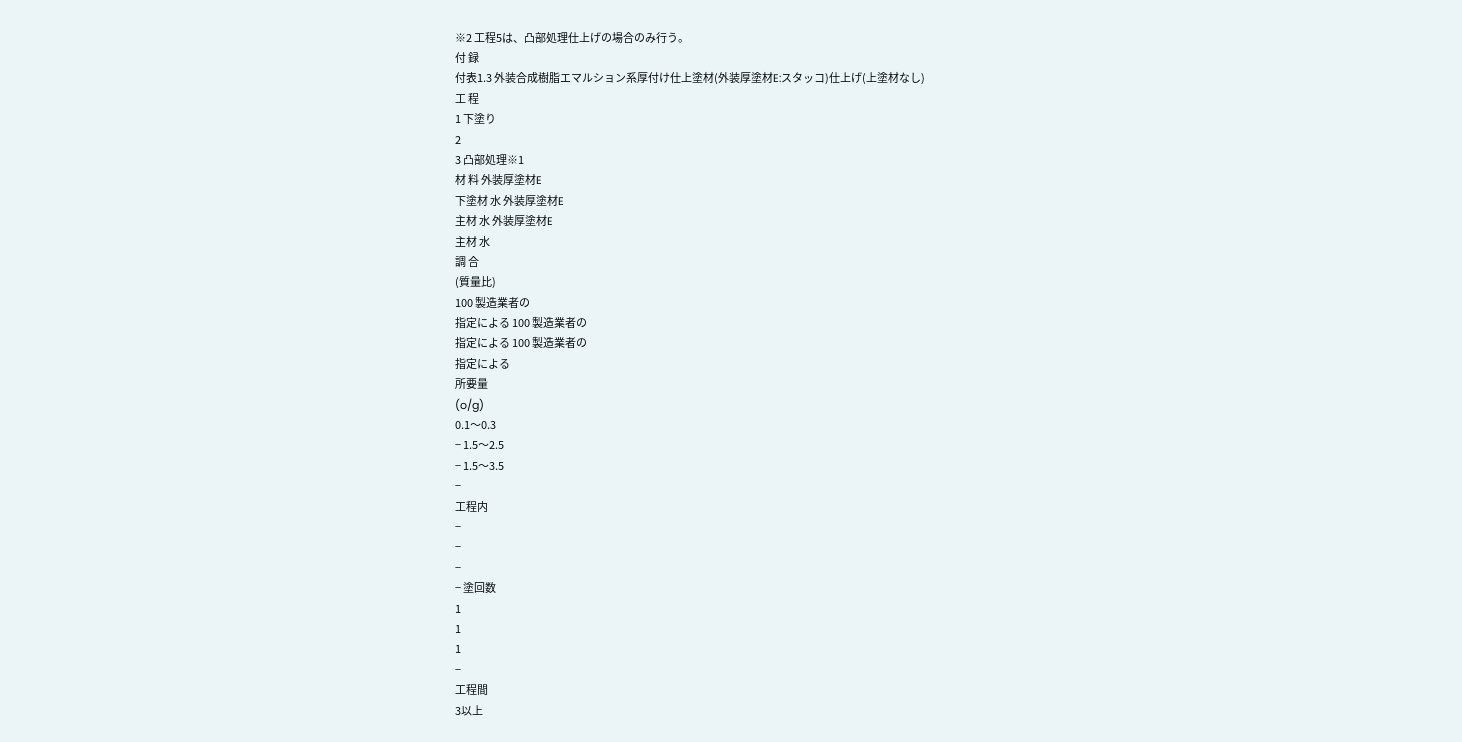※2 工程5は、凸部処理仕上げの場合のみ行う。
付 録
付表1.3 外装合成樹脂エマルション系厚付け仕上塗材(外装厚塗材E:スタッコ)仕上げ(上塗材なし)
工 程
1 下塗り
2
3 凸部処理※1
材 料 外装厚塗材E
下塗材 水 外装厚塗材E
主材 水 外装厚塗材E
主材 水
調 合
(質量比)
100 製造業者の
指定による 100 製造業者の
指定による 100 製造業者の
指定による
所要量
(o/g)
0.1〜0.3
− 1.5〜2.5
− 1.5〜3.5
−
工程内
−
−
−
− 塗回数
1
1
1
−
工程間
3以上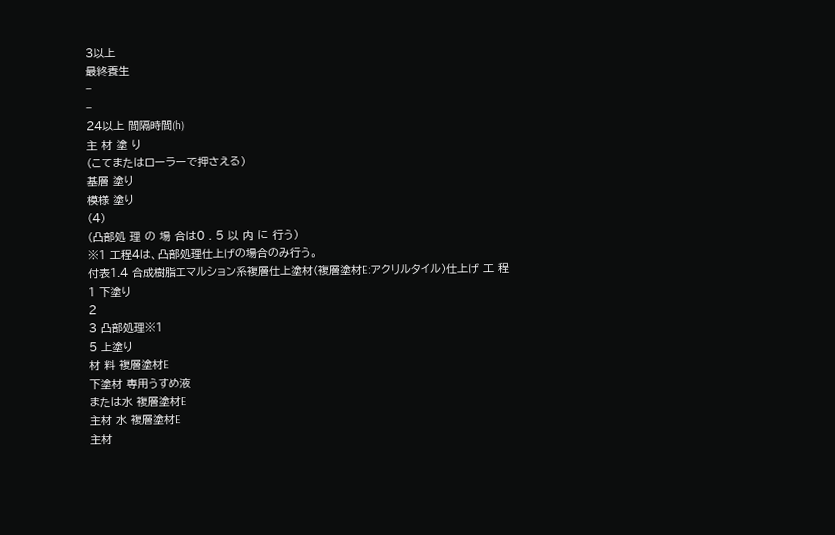3以上
最終養生
−
−
24以上 間隔時間(h)
主 材 塗 り
(こてまたはローラーで押さえる)
基層 塗り
模様 塗り
(4)
(凸部処 理 の 場 合は0 . 5 以 内 に 行う)
※1 工程4は、凸部処理仕上げの場合のみ行う。
付表1.4 合成樹脂エマルション系複層仕上塗材(複層塗材E:アクリルタイル)仕上げ 工 程
1 下塗り
2
3 凸部処理※1
5 上塗り
材 料 複層塗材E
下塗材 専用うすめ液
または水 複層塗材E
主材 水 複層塗材E
主材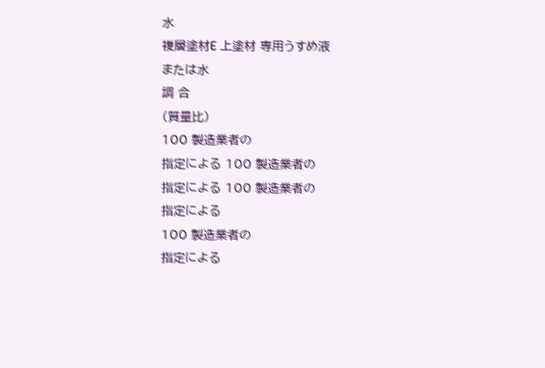水
複層塗材E 上塗材 専用うすめ液
または水
調 合
(質量比)
100 製造業者の
指定による 100 製造業者の
指定による 100 製造業者の
指定による
100 製造業者の
指定による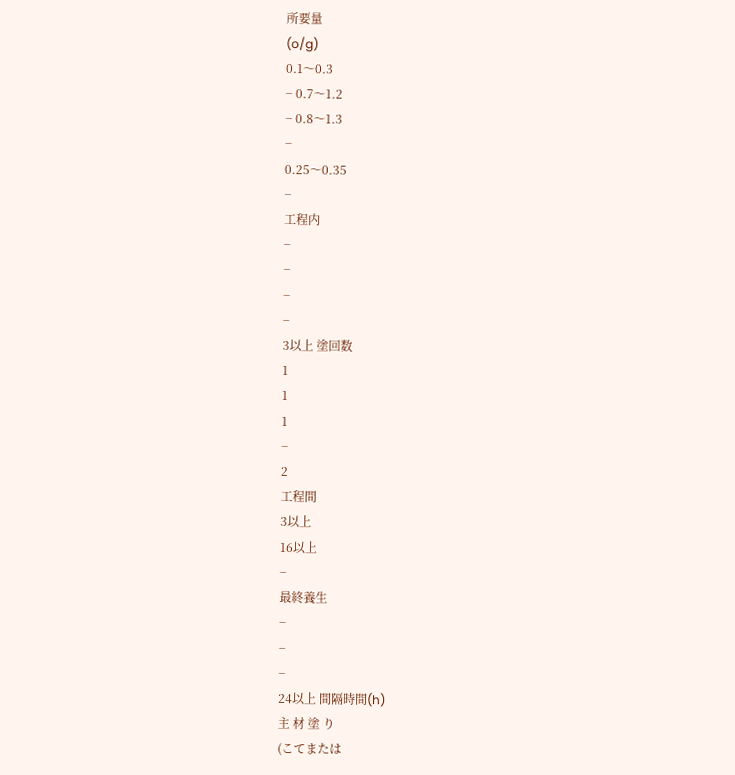所要量
(o/g)
0.1〜0.3
− 0.7〜1.2
− 0.8〜1.3
−
0.25〜0.35
−
工程内
−
−
−
−
3以上 塗回数
1
1
1
−
2
工程間
3以上
16以上
−
最終養生
−
−
−
24以上 間隔時間(h)
主 材 塗 り
(こてまたは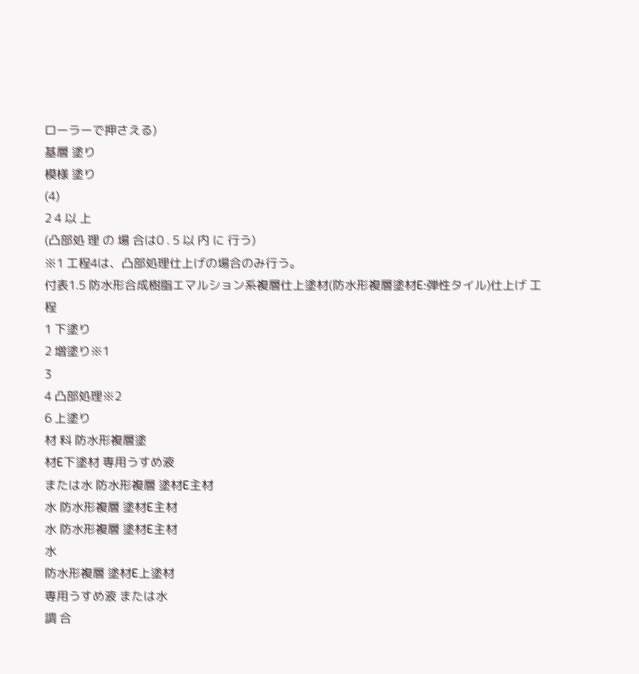ローラーで押さえる)
基層 塗り
模様 塗り
(4)
2 4 以 上
(凸部処 理 の 場 合は0 . 5 以 内 に 行う)
※1 工程4は、凸部処理仕上げの場合のみ行う。
付表1.5 防水形合成樹脂エマルション系複層仕上塗材(防水形複層塗材E:弾性タイル)仕上げ 工 程
1 下塗り
2 増塗り※1
3
4 凸部処理※2
6 上塗り
材 料 防水形複層塗
材E下塗材 専用うすめ液
または水 防水形複層 塗材E主材
水 防水形複層 塗材E主材
水 防水形複層 塗材E主材
水
防水形複層 塗材E上塗材
専用うすめ液 または水
調 合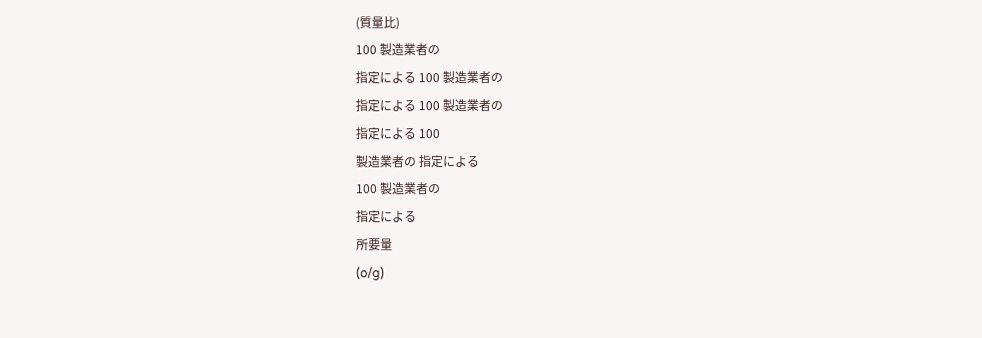(質量比)
100 製造業者の
指定による 100 製造業者の
指定による 100 製造業者の
指定による 100
製造業者の 指定による
100 製造業者の
指定による
所要量
(o/g)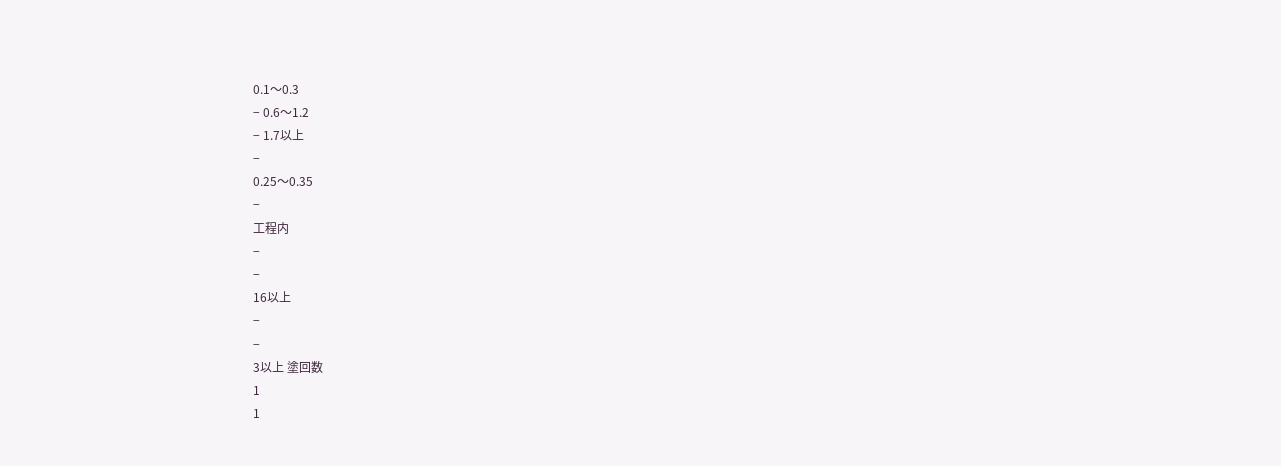0.1〜0.3
− 0.6〜1.2
− 1.7以上
−
0.25〜0.35
−
工程内
−
−
16以上
−
−
3以上 塗回数
1
1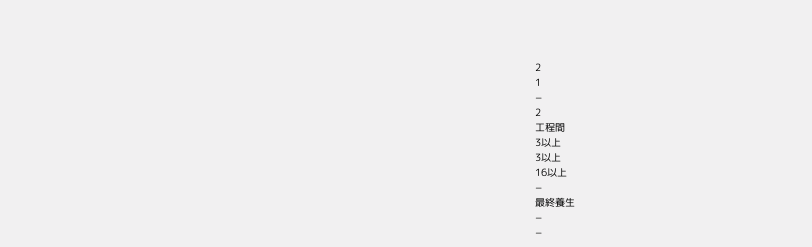2
1
−
2
工程間
3以上
3以上
16以上
−
最終養生
−
−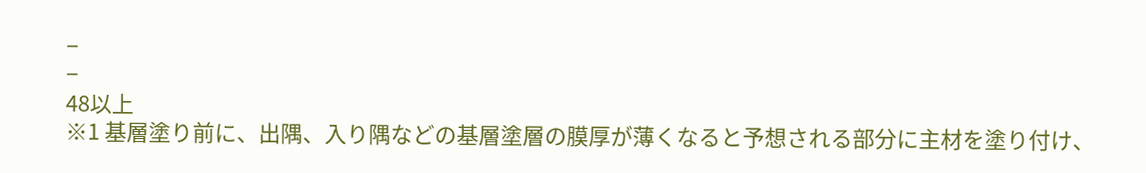−
−
48以上
※1 基層塗り前に、出隅、入り隅などの基層塗層の膜厚が薄くなると予想される部分に主材を塗り付け、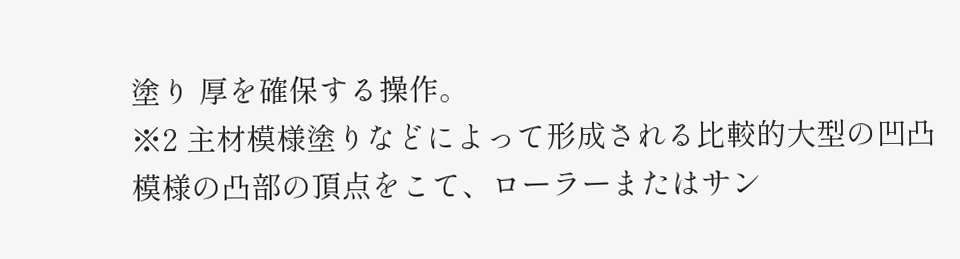塗り 厚を確保する操作。
※2 主材模様塗りなどによって形成される比較的大型の凹凸模様の凸部の頂点をこて、ローラーまたはサン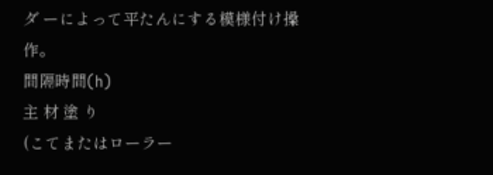ダ ーによって平たんにする模様付け操作。
間隔時間(h)
主 材 塗 り
(こてまたはローラー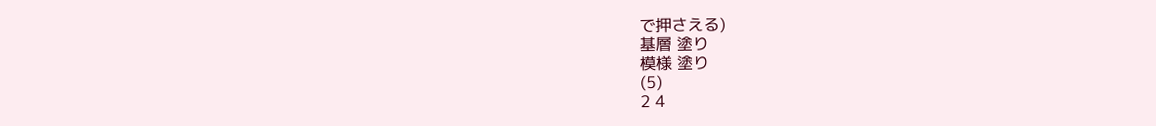で押さえる)
基層 塗り
模様 塗り
(5)
2 4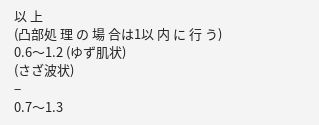以 上
(凸部処 理 の 場 合は1以 内 に 行 う)
0.6〜1.2 (ゆず肌状)
(さざ波状)
−
0.7〜1.3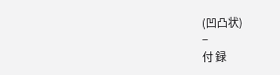(凹凸状)
−
付 録